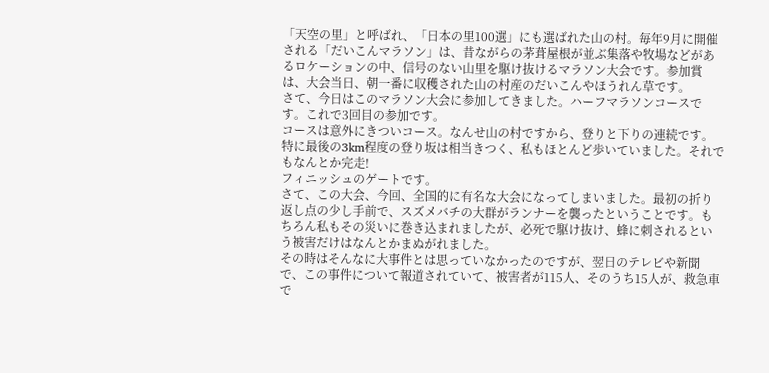「天空の里」と呼ばれ、「日本の里100選」にも選ばれた山の村。毎年9月に開催される「だいこんマラソン」は、昔ながらの茅葺屋根が並ぶ集落や牧場などがあるロケーションの中、信号のない山里を駆け抜けるマラソン大会です。参加賞は、大会当日、朝一番に収穫された山の村産のだいこんやほうれん草です。
さて、今日はこのマラソン大会に参加してきました。ハーフマラソンコースです。これで3回目の参加です。
コースは意外にきついコース。なんせ山の村ですから、登りと下りの連続です。特に最後の3km程度の登り坂は相当きつく、私もほとんど歩いていました。それでもなんとか完走!
フィニッシュのゲートです。
さて、この大会、今回、全国的に有名な大会になってしまいました。最初の折り返し点の少し手前で、スズメバチの大群がランナーを襲ったということです。もちろん私もその災いに巻き込まれましたが、必死で駆け抜け、蜂に刺されるという被害だけはなんとかまぬがれました。
その時はそんなに大事件とは思っていなかったのですが、翌日のテレビや新聞で、この事件について報道されていて、被害者が115人、そのうち15人が、救急車で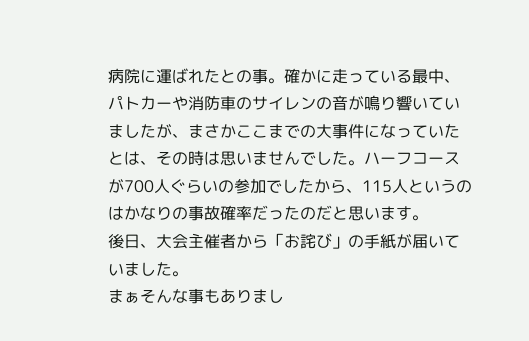病院に運ばれたとの事。確かに走っている最中、パトカーや消防車のサイレンの音が鳴り響いていましたが、まさかここまでの大事件になっていたとは、その時は思いませんでした。ハーフコースが700人ぐらいの参加でしたから、115人というのはかなりの事故確率だったのだと思います。
後日、大会主催者から「お詫び」の手紙が届いていました。
まぁそんな事もありまし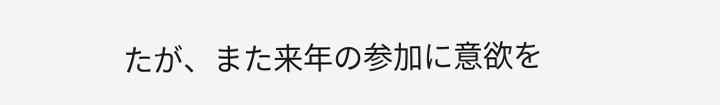たが、また来年の参加に意欲を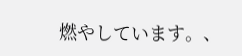燃やしています。、